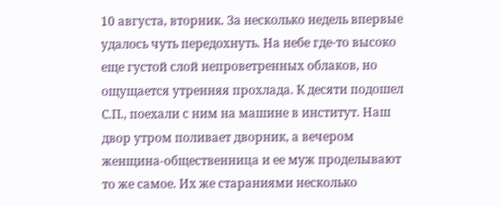10 августа, вторник. За несколько недель впервые удалось чуть передохнуть. На небе где-то высоко еще густой слой непроветренных облаков, но ощущается утренняя прохлада. К десяти подошел С.П., поехали с ним на машине в институт. Наш двор утром поливает дворник, а вечером женщина-общественница и ее муж проделывают то же самое. Их же стараниями несколько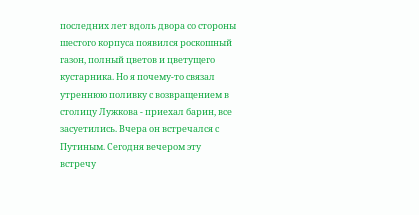последних лет вдоль двора со стороны шестого корпуса появился роскошный газон, полный цветов и цветущего кустарника. Но я почему-то связал утреннюю поливку с возвращением в столицу Лужкова - приехал барин, все засуетились. Вчера он встречался с Путиным. Сегодня вечером эту встречу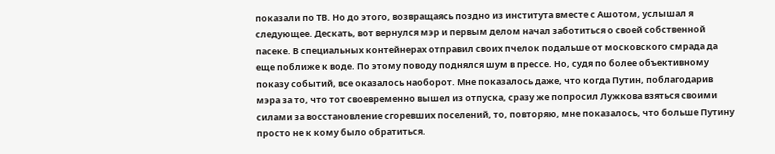показали по ТВ. Но до этого, возвращаясь поздно из института вместе с Ашотом, услышал я следующее. Дескать, вот вернулся мэр и первым делом начал заботиться о своей собственной пасеке. В специальных контейнерах отправил своих пчелок подальше от московского смрада да еще поближе к воде. По этому поводу поднялся шум в прессе. Но, судя по более объективному показу событий, все оказалось наоборот. Мне показалось даже, что когда Путин, поблагодарив мэра за то, что тот своевременно вышел из отпуска, сразу же попросил Лужкова взяться своими силами за восстановление сгоревших поселений, то, повторяю, мне показалось, что больше Путину просто не к кому было обратиться.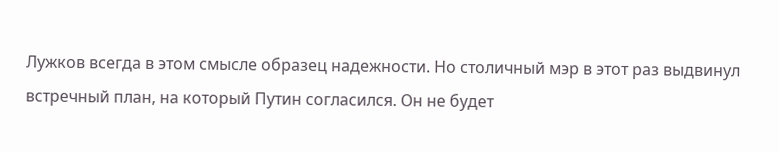Лужков всегда в этом смысле образец надежности. Но столичный мэр в этот раз выдвинул встречный план, на который Путин согласился. Он не будет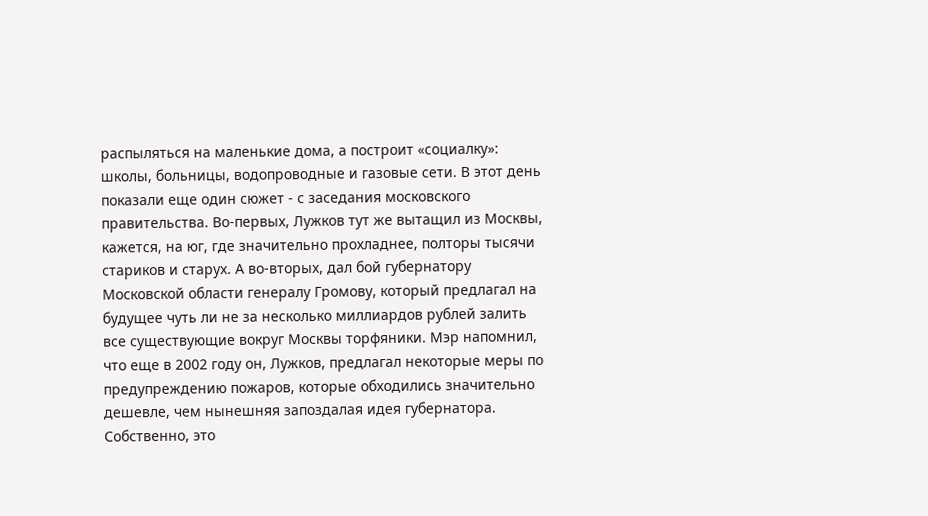распыляться на маленькие дома, а построит «социалку»: школы, больницы, водопроводные и газовые сети. В этот день показали еще один сюжет - с заседания московского правительства. Во-первых, Лужков тут же вытащил из Москвы, кажется, на юг, где значительно прохладнее, полторы тысячи стариков и старух. А во-вторых, дал бой губернатору Московской области генералу Громову, который предлагал на будущее чуть ли не за несколько миллиардов рублей залить все существующие вокруг Москвы торфяники. Мэр напомнил, что еще в 2002 году он, Лужков, предлагал некоторые меры по предупреждению пожаров, которые обходились значительно дешевле, чем нынешняя запоздалая идея губернатора.
Собственно, это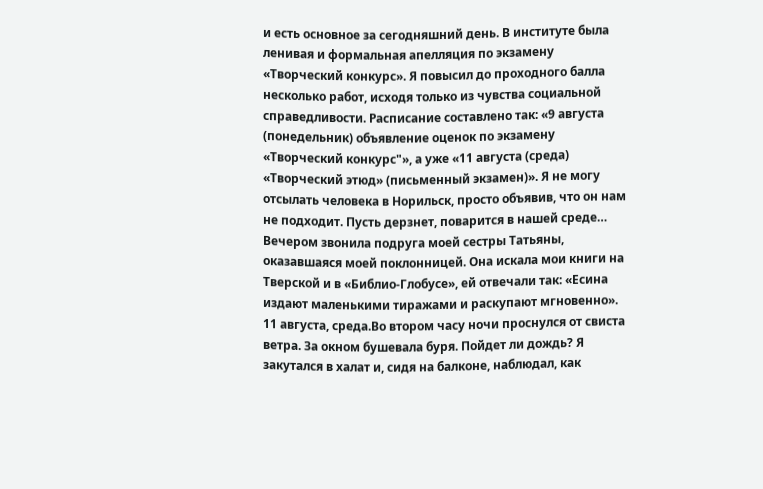и есть основное за сегодняшний день. В институте была ленивая и формальная апелляция по экзамену «Творческий конкурс». Я повысил до проходного балла несколько работ, исходя только из чувства социальной справедливости. Расписание составлено так: «9 августа (понедельник) объявление оценок по экзамену «Творческий конкурс"», а уже «11 августа (среда) «Творческий этюд» (письменный экзамен)». Я не могу отсылать человека в Норильск, просто объявив, что он нам не подходит. Пусть дерзнет, поварится в нашей среде…
Вечером звонила подруга моей сестры Татьяны, оказавшаяся моей поклонницей. Она искала мои книги на Тверской и в «Библио-Глобусе», ей отвечали так: «Есина издают маленькими тиражами и раскупают мгновенно».
11 августа, среда.Во втором часу ночи проснулся от свиста ветра. За окном бушевала буря. Пойдет ли дождь? Я закутался в халат и, сидя на балконе, наблюдал, как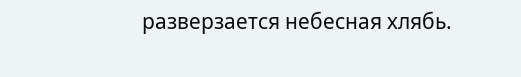разверзается небесная хлябь.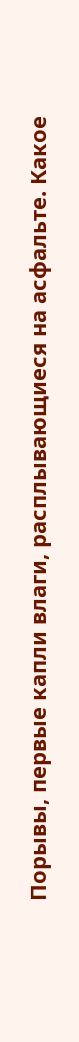Порывы, первые капли влаги, расплывающиеся на асфальте. Какое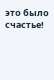это было счастье!